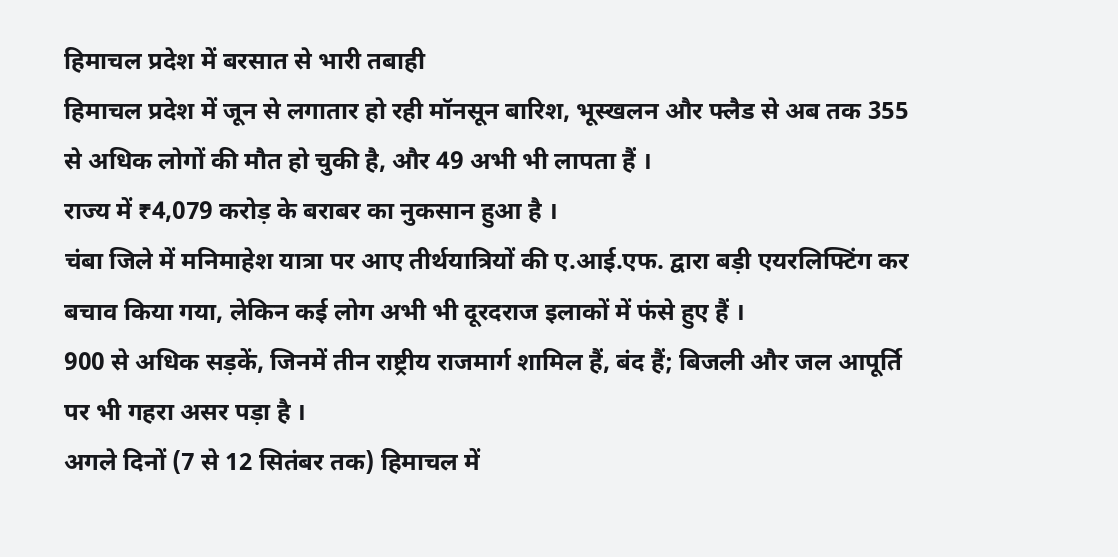हिमाचल प्रदेश में बरसात से भारी तबाही
हिमाचल प्रदेश में जून से लगातार हो रही मॉनसून बारिश, भूस्खलन और फ्लैड से अब तक 355 से अधिक लोगों की मौत हो चुकी है, और 49 अभी भी लापता हैं ।
राज्य में ₹4,079 करोड़ के बराबर का नुकसान हुआ है ।
चंबा जिले में मनिमाहेश यात्रा पर आए तीर्थयात्रियों की ए.आई.एफ. द्वारा बड़ी एयरलिफ्टिंग कर बचाव किया गया, लेकिन कई लोग अभी भी दूरदराज इलाकों में फंसे हुए हैं ।
900 से अधिक सड़कें, जिनमें तीन राष्ट्रीय राजमार्ग शामिल हैं, बंद हैं; बिजली और जल आपूर्ति पर भी गहरा असर पड़ा है ।
अगले दिनों (7 से 12 सितंबर तक) हिमाचल में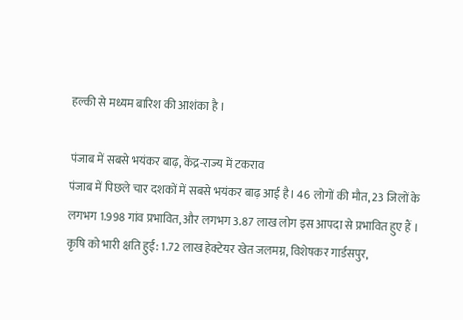हल्की से मध्यम बारिश की आशंका है ।

पंजाब में सबसे भयंकर बाढ़, केंद्र-राज्य में टकराव
पंजाब में पिछले चार दशकों में सबसे भयंकर बाढ़ आई है। 46 लोगों की मौत, 23 जिलों के लगभग 1.998 गांव प्रभावित, और लगभग 3.87 लाख लोग इस आपदा से प्रभावित हुए हैं ।
कृषि को भारी क्षति हुई: 1.72 लाख हेक्टेयर खेत जलमग्न, विशेषकर गार्डसपुर,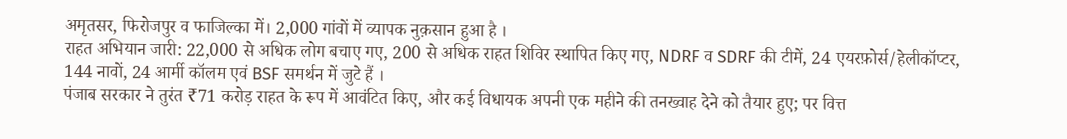अमृतसर, फिरोजपुर व फाजिल्का में। 2,000 गांवों में व्यापक नुक़सान हुआ है ।
राहत अभियान जारी: 22,000 से अधिक लोग बचाए गए, 200 से अधिक राहत शिविर स्थापित किए गए, NDRF व SDRF की टीमें, 24 एयरफ़ोर्स/हेलीकॉप्टर, 144 नावों, 24 आर्मी कॉलम एवं BSF समर्थन में जुटे हैं ।
पंजाब सरकार ने तुरंत ₹71 करोड़ राहत के रूप में आवंटित किए, और कई विधायक अपनी एक महीने की तनख्वाह देने को तैयार हुए; पर वित्त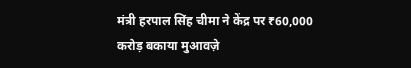मंत्री हरपाल सिंह चीमा ने केंद्र पर ₹60,000 करोड़ बकाया मुआवज़े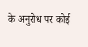के अनुरोध पर कोई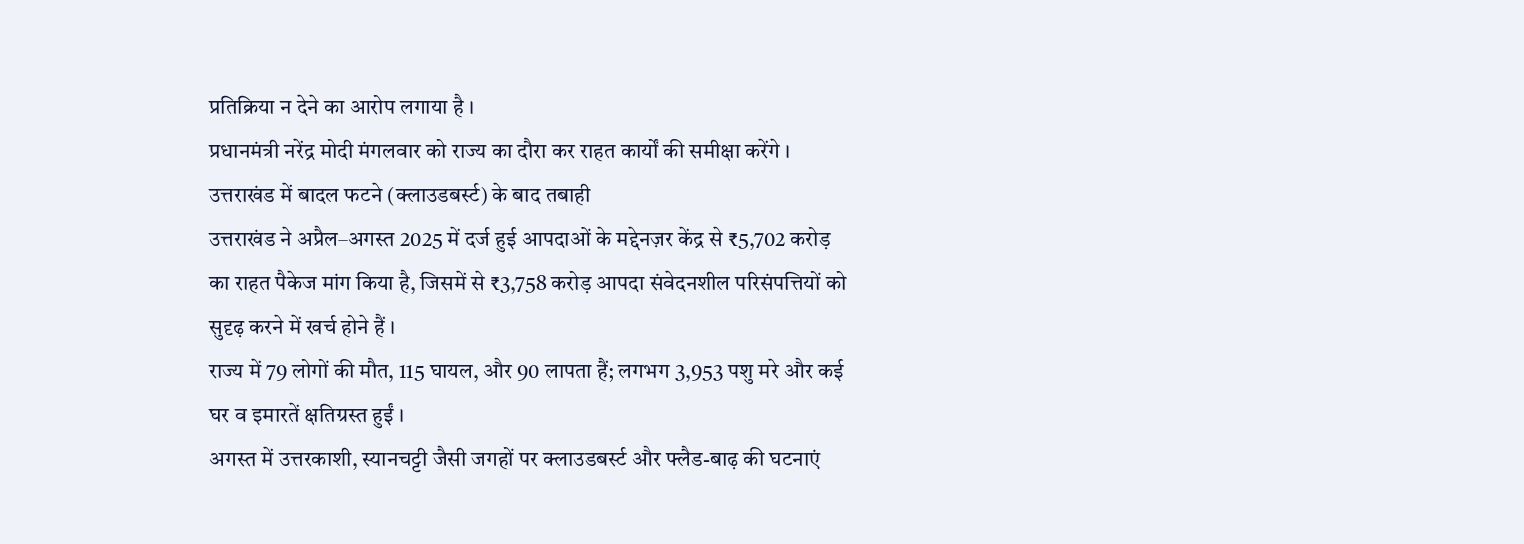प्रतिक्रिया न देने का आरोप लगाया है ।
प्रधानमंत्री नरेंद्र मोदी मंगलवार को राज्य का दौरा कर राहत कार्यों की समीक्षा करेंगे ।
उत्तराखंड में बादल फटने (क्लाउडबर्स्ट) के बाद तबाही
उत्तराखंड ने अप्रैल–अगस्त 2025 में दर्ज हुई आपदाओं के मद्देनज़र केंद्र से ₹5,702 करोड़ का राहत पैकेज मांग किया है, जिसमें से ₹3,758 करोड़ आपदा संवेदनशील परिसंपत्तियों को सुदृढ़ करने में खर्च होने हैं ।
राज्य में 79 लोगों की मौत, 115 घायल, और 90 लापता हैं; लगभग 3,953 पशु मरे और कई घर व इमारतें क्षतिग्रस्त हुईं ।
अगस्त में उत्तरकाशी, स्यानचट्टी जैसी जगहों पर क्लाउडबर्स्ट और फ्लैड-बाढ़ की घटनाएं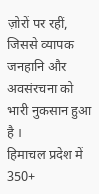ज़ोरों पर रहीं, जिससे व्यापक जनहानि और अवसंरचना को भारी नुकसान हुआ है ।
हिमाचल प्रदेश में 350+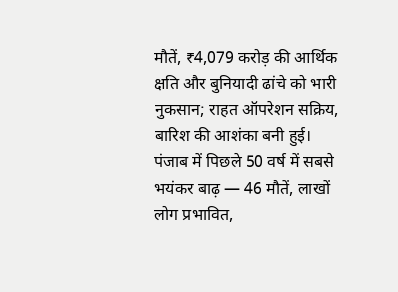मौतें, ₹4,079 करोड़ की आर्थिक क्षति और बुनियादी ढांचे को भारी नुकसान; राहत ऑपरेशन सक्रिय, बारिश की आशंका बनी हुई।
पंजाब में पिछले 50 वर्ष में सबसे भयंकर बाढ़ — 46 मौतें, लाखों लोग प्रभावित,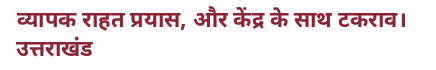व्यापक राहत प्रयास, और केंद्र के साथ टकराव।
उत्तराखंड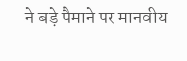ने बड़े पैमाने पर मानवीय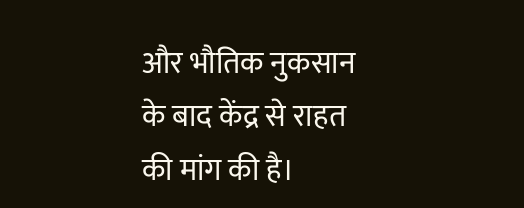और भौतिक नुकसान के बाद केंद्र से राहत की मांग की है।